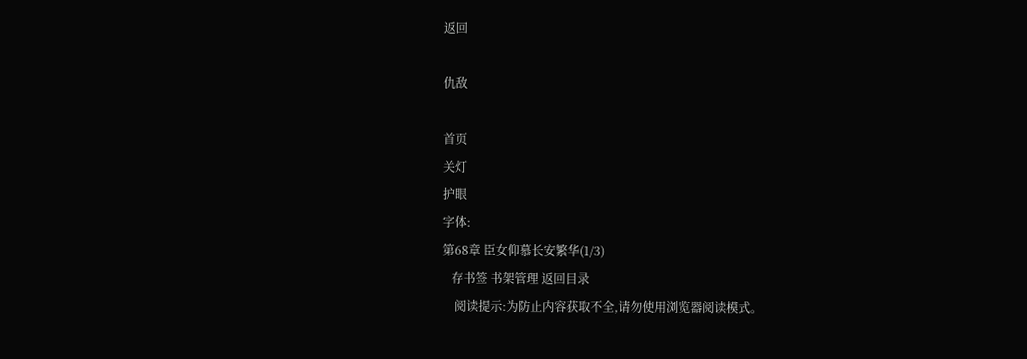返回

仇敌

首页
关灯
护眼
字体:
第68章 臣女仰慕长安繁华(1/3)
   存书签 书架管理 返回目录
    阅读提示:为防止内容获取不全,请勿使用浏览器阅读模式。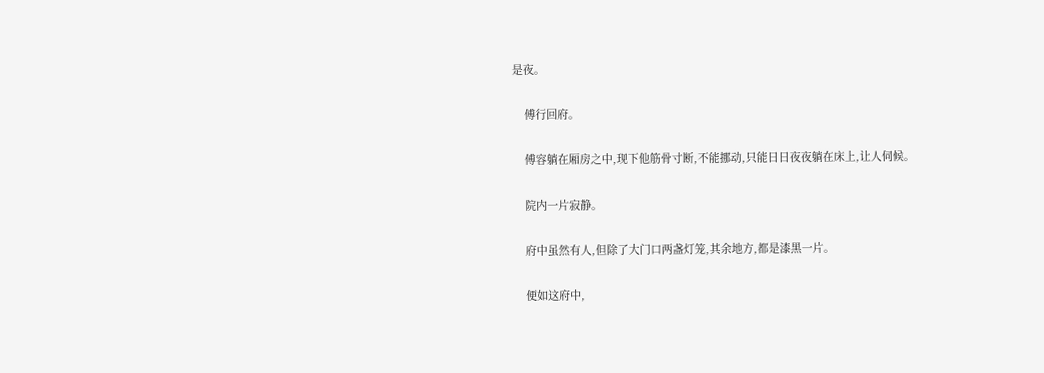是夜。

    傅行回府。

    傅容躺在厢房之中,现下他筋骨寸断,不能挪动,只能日日夜夜躺在床上,让人伺候。

    院内一片寂静。

    府中虽然有人,但除了大门口两盏灯笼,其余地方,都是漆黑一片。

    便如这府中,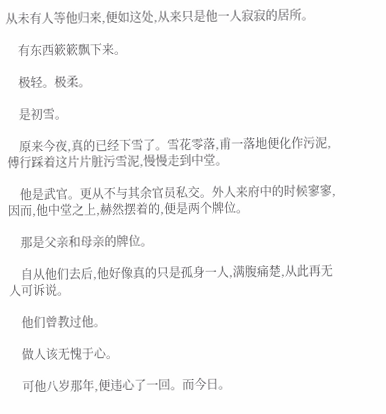从未有人等他归来,便如这处,从来只是他一人寂寂的居所。

    有东西簌簌飘下来。

    极轻。极柔。

    是初雪。

    原来今夜,真的已经下雪了。雪花零落,甫一落地便化作污泥,傅行踩着这片片脏污雪泥,慢慢走到中堂。

    他是武官。更从不与其余官员私交。外人来府中的时候寥寥,因而,他中堂之上,赫然摆着的,便是两个牌位。

    那是父亲和母亲的牌位。

    自从他们去后,他好像真的只是孤身一人,满腹痛楚,从此再无人可诉说。

    他们曾教过他。

    做人该无愧于心。

    可他八岁那年,便违心了一回。而今日。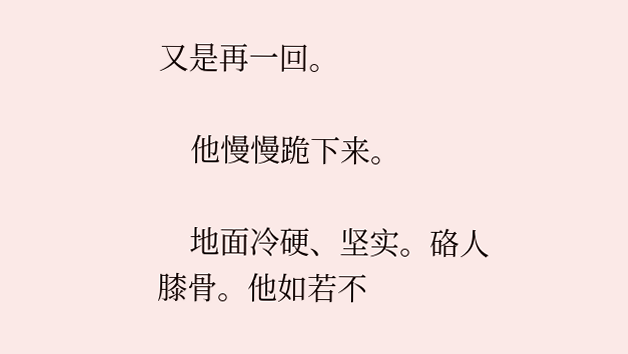又是再一回。

    他慢慢跪下来。

    地面冷硬、坚实。硌人膝骨。他如若不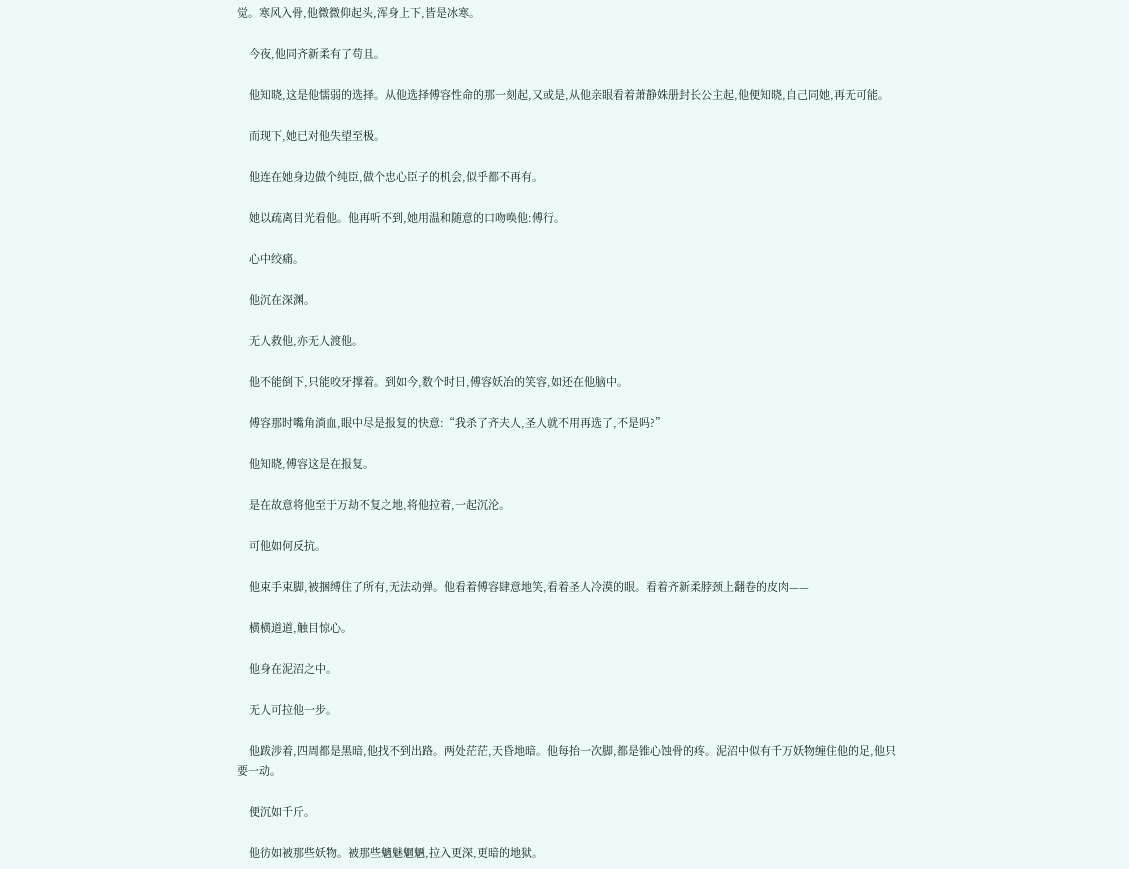觉。寒风入骨,他微微仰起头,浑身上下,皆是冰寒。

    今夜,他同齐新柔有了苟且。

    他知晓,这是他懦弱的选择。从他选择傅容性命的那一刻起,又或是,从他亲眼看着萧静姝册封长公主起,他便知晓,自己同她,再无可能。

    而现下,她已对他失望至极。

    他连在她身边做个纯臣,做个忠心臣子的机会,似乎都不再有。

    她以疏离目光看他。他再听不到,她用温和随意的口吻唤他:傅行。

    心中绞痛。

    他沉在深渊。

    无人救他,亦无人渡他。

    他不能倒下,只能咬牙撑着。到如今,数个时日,傅容妖冶的笑容,如还在他脑中。

    傅容那时嘴角淌血,眼中尽是报复的快意:“我杀了齐夫人,圣人就不用再选了,不是吗?”

    他知晓,傅容这是在报复。

    是在故意将他至于万劫不复之地,将他拉着,一起沉沦。

    可他如何反抗。

    他束手束脚,被捆缚住了所有,无法动弹。他看着傅容肆意地笑,看着圣人冷漠的眼。看着齐新柔脖颈上翻卷的皮肉——

    横横道道,触目惊心。

    他身在泥沼之中。

    无人可拉他一步。

    他跋涉着,四周都是黑暗,他找不到出路。两处茫茫,天昏地暗。他每抬一次脚,都是锥心蚀骨的疼。泥沼中似有千万妖物缠住他的足,他只要一动。

    便沉如千斤。

    他彷如被那些妖物。被那些魑魅魍魉,拉入更深,更暗的地狱。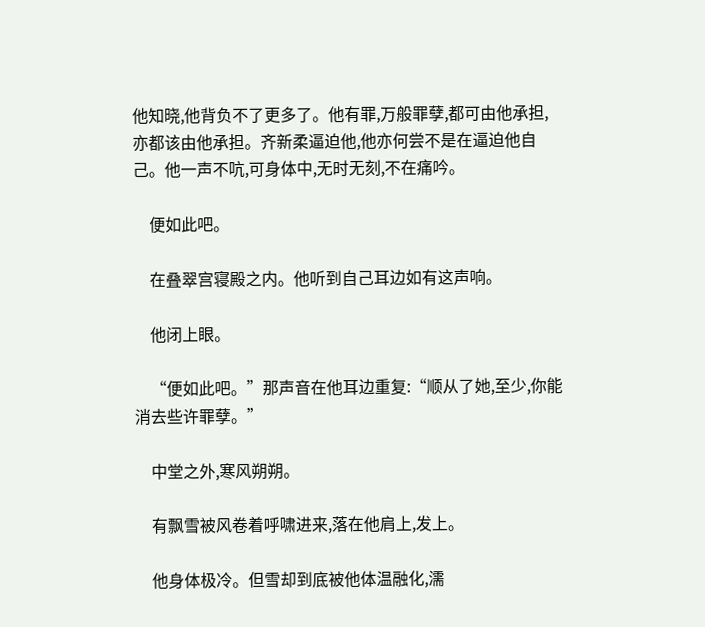他知晓,他背负不了更多了。他有罪,万般罪孽,都可由他承担,亦都该由他承担。齐新柔逼迫他,他亦何尝不是在逼迫他自己。他一声不吭,可身体中,无时无刻,不在痛吟。

    便如此吧。

    在叠翠宫寝殿之内。他听到自己耳边如有这声响。

    他闭上眼。

    “便如此吧。”那声音在他耳边重复:“顺从了她,至少,你能消去些许罪孽。”

    中堂之外,寒风朔朔。

    有飘雪被风卷着呼啸进来,落在他肩上,发上。

    他身体极冷。但雪却到底被他体温融化,濡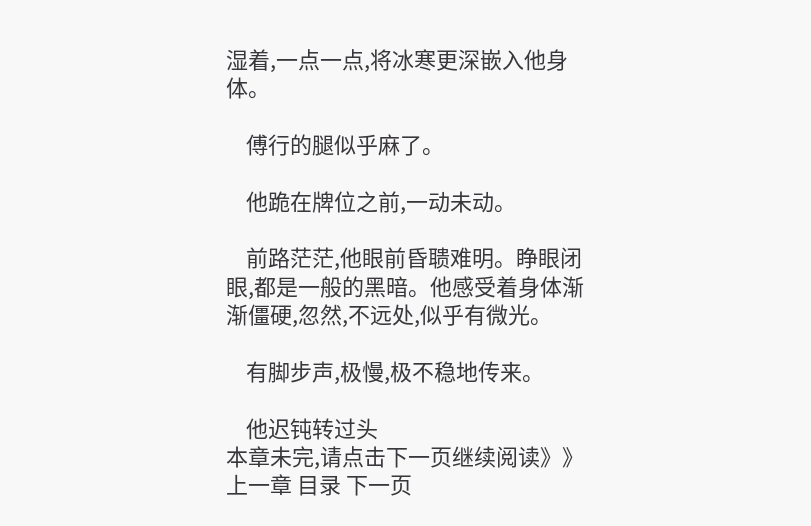湿着,一点一点,将冰寒更深嵌入他身体。

    傅行的腿似乎麻了。

    他跪在牌位之前,一动未动。

    前路茫茫,他眼前昏聩难明。睁眼闭眼,都是一般的黑暗。他感受着身体渐渐僵硬,忽然,不远处,似乎有微光。

    有脚步声,极慢,极不稳地传来。

    他迟钝转过头
本章未完,请点击下一页继续阅读》》
上一章 目录 下一页